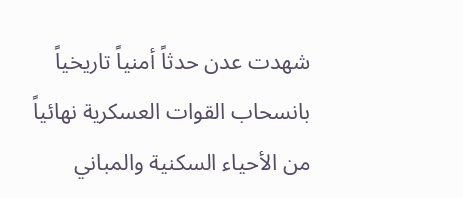شهدت عدن حدثاً أمنياً تاريخياً بانسحاب القوات العسكرية نهائياً من الأحياء السكنية والمباني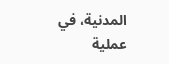المدنية، في عملية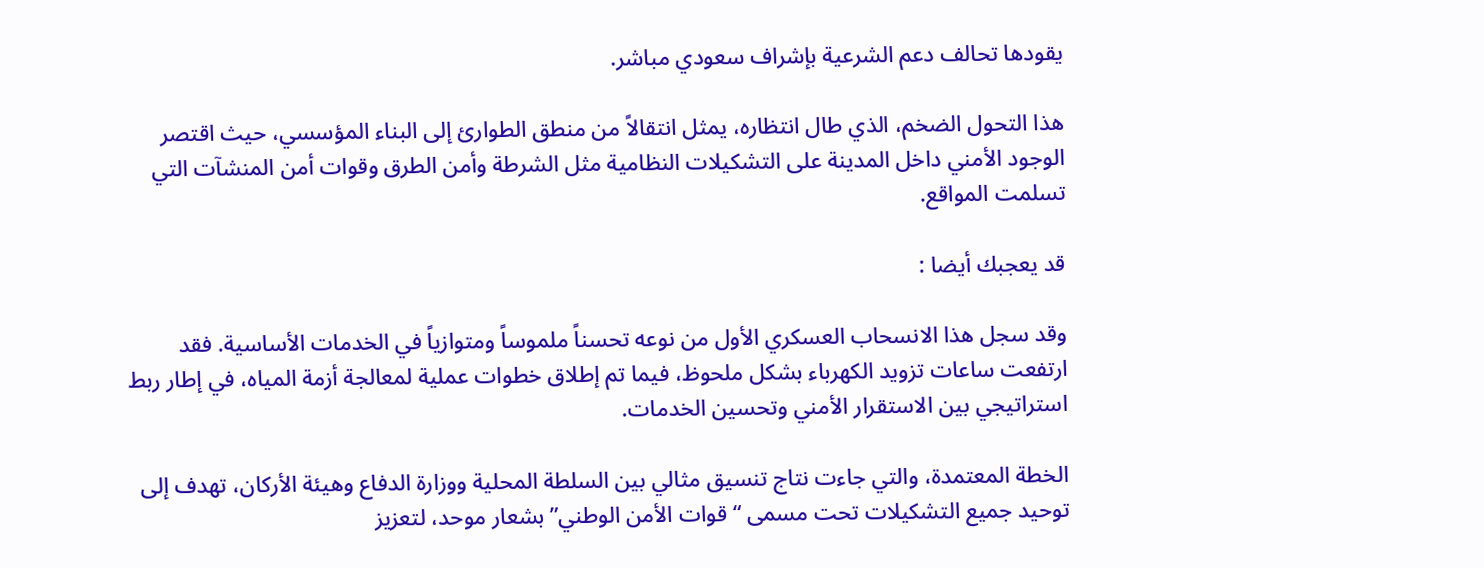يقودها تحالف دعم الشرعية بإشراف سعودي مباشر.

هذا التحول الضخم، الذي طال انتظاره، يمثل انتقالاً من منطق الطوارئ إلى البناء المؤسسي، حيث اقتصر الوجود الأمني داخل المدينة على التشكيلات النظامية مثل الشرطة وأمن الطرق وقوات أمن المنشآت التي تسلمت المواقع.

قد يعجبك أيضا :

وقد سجل هذا الانسحاب العسكري الأول من نوعه تحسناً ملموساً ومتوازياً في الخدمات الأساسية. فقد ارتفعت ساعات تزويد الكهرباء بشكل ملحوظ، فيما تم إطلاق خطوات عملية لمعالجة أزمة المياه، في إطار ربط استراتيجي بين الاستقرار الأمني وتحسين الخدمات.

الخطة المعتمدة، والتي جاءت نتاج تنسيق مثالي بين السلطة المحلية ووزارة الدفاع وهيئة الأركان، تهدف إلى توحيد جميع التشكيلات تحت مسمى “قوات الأمن الوطني” بشعار موحد، لتعزيز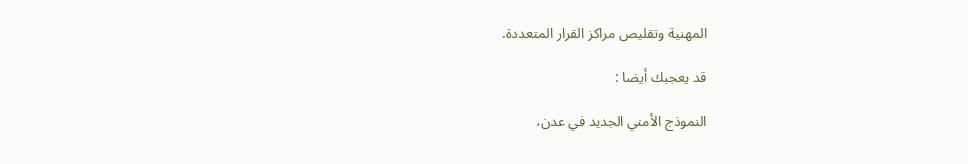المهنية وتقليص مراكز القرار المتعددة.

قد يعجبك أيضا :

النموذج الأمني الجديد في عدن،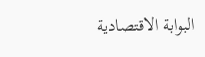البوابة الاقتصادية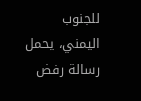للجنوب اليمني، يحمل رسالة رفض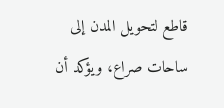قاطع لتحويل المدن إلى ساحات صراع، ويؤكد أن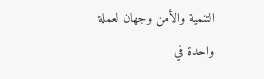التنمية والأمن وجهان لعملة واحدة في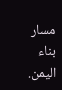مسار بناء اليمن.